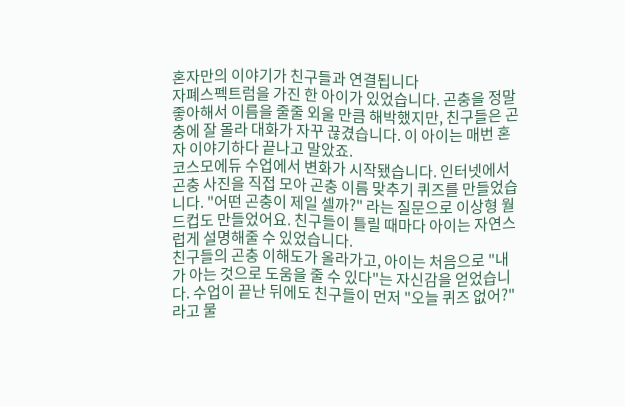혼자만의 이야기가 친구들과 연결됩니다
자폐스펙트럼을 가진 한 아이가 있었습니다. 곤충을 정말 좋아해서 이름을 줄줄 외울 만큼 해박했지만, 친구들은 곤충에 잘 몰라 대화가 자꾸 끊겼습니다. 이 아이는 매번 혼자 이야기하다 끝나고 말았죠.
코스모에듀 수업에서 변화가 시작됐습니다. 인터넷에서 곤충 사진을 직접 모아 곤충 이름 맞추기 퀴즈를 만들었습니다. "어떤 곤충이 제일 셀까?" 라는 질문으로 이상형 월드컵도 만들었어요. 친구들이 틀릴 때마다 아이는 자연스럽게 설명해줄 수 있었습니다.
친구들의 곤충 이해도가 올라가고, 아이는 처음으로 "내가 아는 것으로 도움을 줄 수 있다"는 자신감을 얻었습니다. 수업이 끝난 뒤에도 친구들이 먼저 "오늘 퀴즈 없어?" 라고 물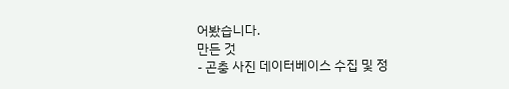어봤습니다.
만든 것
- 곤충 사진 데이터베이스 수집 및 정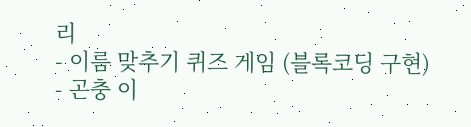리
- 이름 맞추기 퀴즈 게임 (블록코딩 구현)
- 곤충 이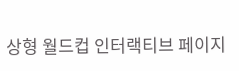상형 월드컵 인터랙티브 페이지